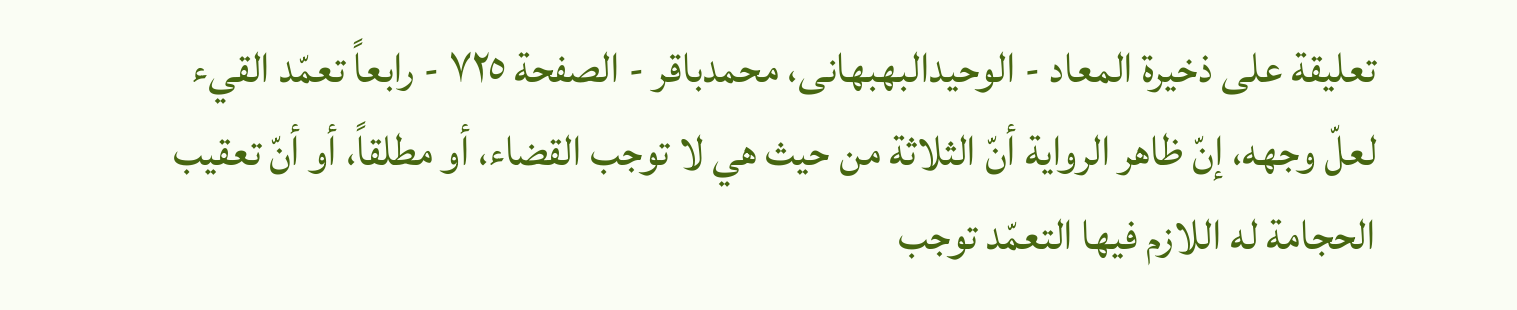تعلیقة علی ذخیرة المعاد - الوحیدالبهبهانی، محمدباقر - الصفحة ٧٢٥ - رابعاً تعمّد القيء
لعلّ وجهه، إنّ ظاهر الرواية أنّ الثلاثة من حيث هي لا توجب القضاء، أو مطلقاً، أو أنّ تعقيب الحجامة له اللازم فيها التعمّد توجب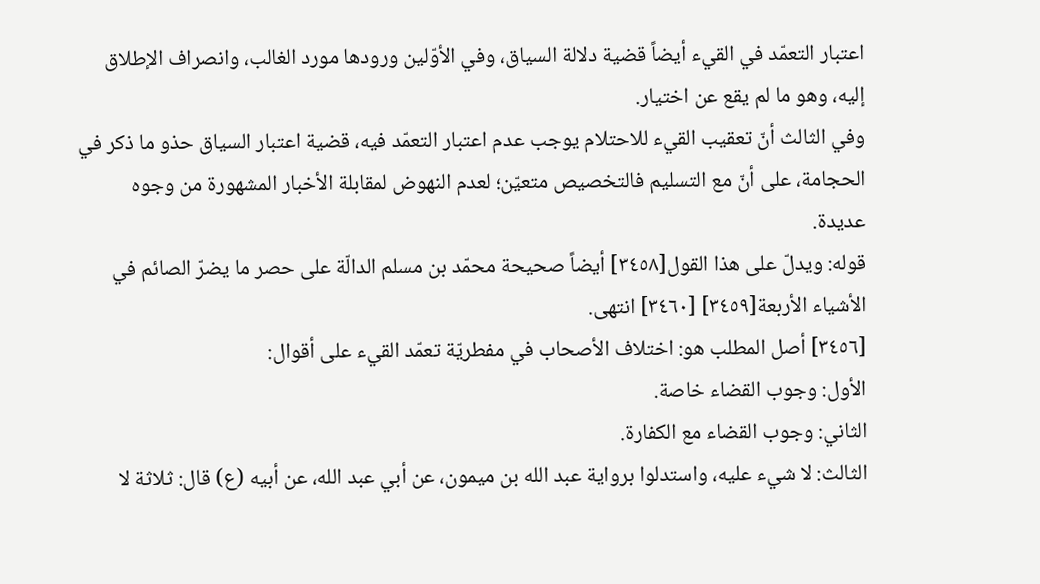اعتبار التعمّد في القيء أيضاً قضية دلالة السياق، وفي الأوّلين ورودها مورد الغالب، وانصراف الإطلاق إليه، وهو ما لم يقع عن اختيار.
وفي الثالث أنّ تعقيب القيء للاحتلام يوجب عدم اعتبار التعمّد فيه، قضية اعتبار السياق حذو ما ذكر في الحجامة، على أنّ مع التسليم فالتخصيص متعيّن؛ لعدم النهوض لمقابلة الأخبار المشهورة من وجوه عديدة.
قوله: ويدلّ على هذا القول[٣٤٥٨] أيضاً صحيحة محمّد بن مسلم الدالّة على حصر ما يضرّ الصائم في الأشياء الأربعة[٣٤٥٩] [٣٤٦٠] انتهى.
[٣٤٥٦] أصل المطلب هو: اختلاف الأصحاب في مفطريّة تعمّد القيء على أقوال:
الأول: وجوب القضاء خاصة.
الثاني: وجوب القضاء مع الكفارة.
الثالث: لا شيء عليه، واستدلوا برواية عبد الله بن ميمون، عن أبي عبد الله، عن أبيه (ع) قال: ثلاثة لا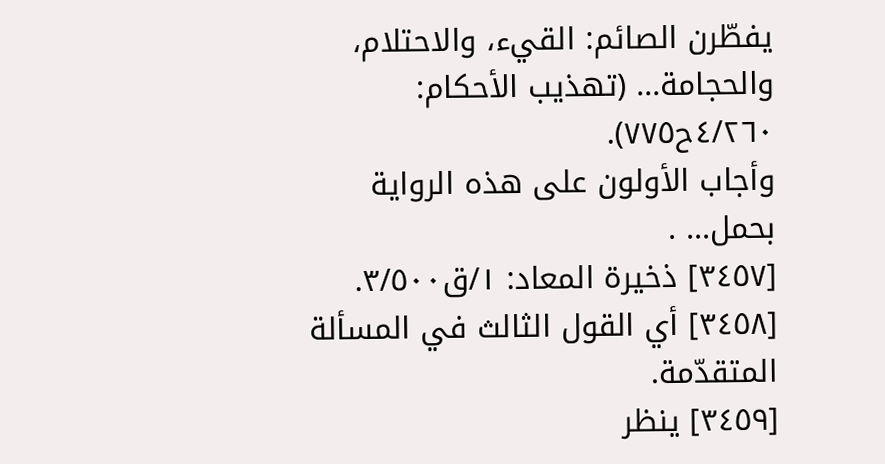يفطّرن الصائم: القيء، والاحتلام، والحجامة... (تهذيب الأحكام: ٤/٢٦٠ح٧٧٥).
وأجاب الأولون على هذه الرواية بحمل... .
[٣٤٥٧] ذخيرة المعاد: ١/ق٣/٥٠٠.
[٣٤٥٨] أي القول الثالث في المسألة المتقدّمة.
[٣٤٥٩] ينظر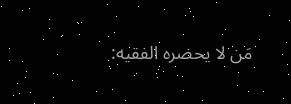مَن لا يحضره الفقيه: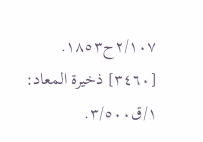٢/١٠٧ح١٨٥٣.
[٣٤٦٠] ذخيرة المعاد: ١/ق٣/٥٠٠.